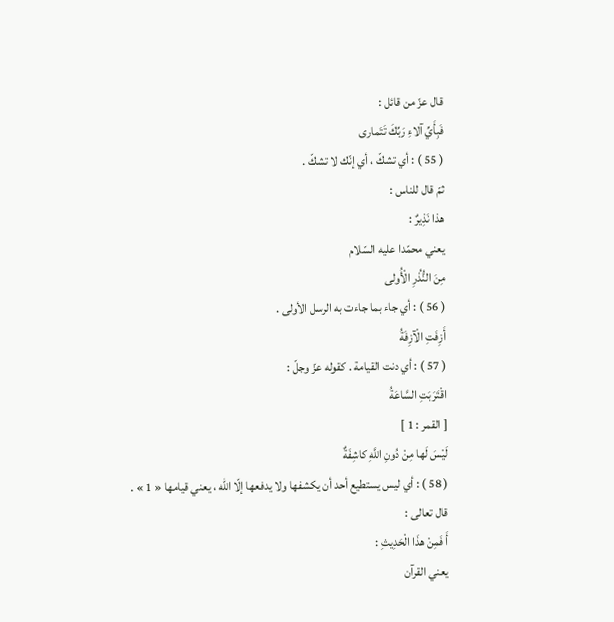قال عزّ من قائل :
فَبِأَيِّ آلاءِ رَبِّكَ تَتَمارى
( 55 ) : أي تشكّ ، أي إنّك لا تشكّ .
ثمّ قال للناس :
هذا نَذِيرٌ :
يعني محمّدا عليه السّلام
مِنَ النُّذُرِ الْأُولى
( 56 ) : أي جاء بما جاءت به الرسل الأولى .
أَزِفَتِ الْآزِفَةُ
( 57 ) : أي دنت القيامة . كقوله عزّ وجلّ :
اقْتَرَبَتِ السَّاعَةُ
[ القمر : 1 ]
لَيْسَ لَها مِنْ دُونِ اللَّهِ كاشِفَةٌ
( 58 ) : أي ليس يستطيع أحد أن يكشفها ولا يدفعها إلّا اللّه ، يعني قيامها « 1 » .
قال تعالى :
أَ فَمِنْ هذَا الْحَدِيثِ :
يعني القرآن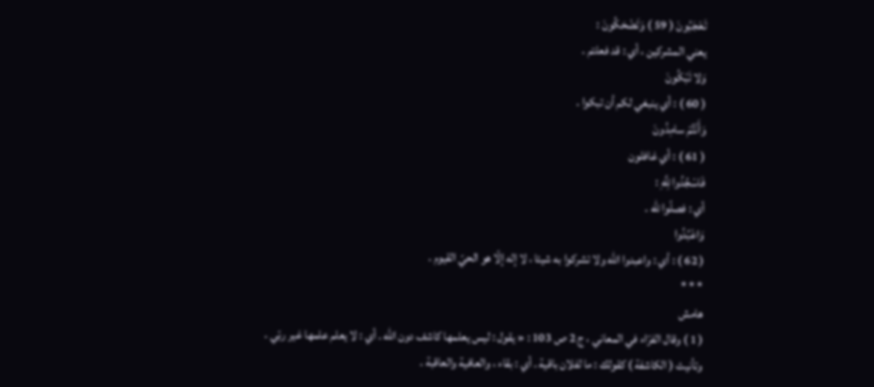تَعْجَبُونَ ( 59 ) وَتَضْحَكُونَ :
يعني المشركين ، أي : قد فعلتم .
وَلا تَبْكُونَ
( 60 ) : أي ينبغي لكم أن تبكوا .
وَأَنْتُمْ سامِدُونَ
( 61 ) : أي غافلون
فَاسْجُدُوا لِلَّهِ :
أي : فصلّوا للّه .
وَاعْبُدُوا
( 62 ) : أي : واعبدوا اللّه ولا تشركوا به شيئا ، لا إله إلّا هو الحيّ القيوم .
* * *
هامش
( 1 ) وقال الفرّاء في المعاني ، ج 2 ص 103 : « يقول : ليس يعلمها كاشف دون اللّه . أي : لا يعلم علمها غير ربّي .
وتأنيث ( الكاشفة ) كقولك : ما لفلان باقية . أي : بقاء ، والعافية والعاقبة .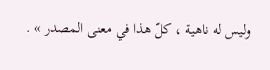وليس له ناهية ، كلّ هذا في معنى المصدر » .